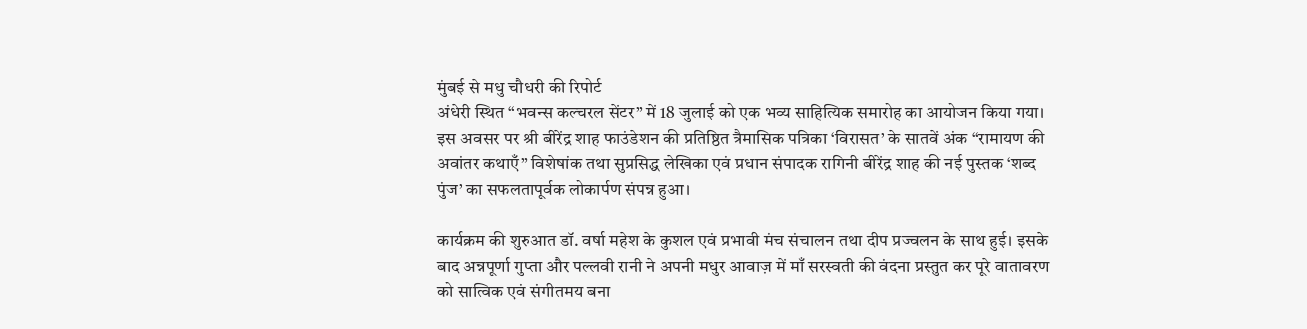मुंबई से मधु चौधरी की रिपोर्ट
अंधेरी स्थित “भवन्स कल्चरल सेंटर” में 18 जुलाई को एक भव्य साहित्यिक समारोह का आयोजन किया गया। इस अवसर पर श्री बीरेंद्र शाह फाउंडेशन की प्रतिष्ठित त्रैमासिक पत्रिका ‘विरासत’ के सातवें अंक “रामायण की अवांतर कथाएँ” विशेषांक तथा सुप्रसिद्ध लेखिका एवं प्रधान संपादक रागिनी बीरेंद्र शाह की नई पुस्तक ‘शब्द पुंज’ का सफलतापूर्वक लोकार्पण संपन्न हुआ।

कार्यक्रम की शुरुआत डॉ. वर्षा महेश के कुशल एवं प्रभावी मंच संचालन तथा दीप प्रज्वलन के साथ हुई। इसके बाद अन्नपूर्णा गुप्ता और पल्लवी रानी ने अपनी मधुर आवाज़ में माँ सरस्वती की वंदना प्रस्तुत कर पूरे वातावरण को सात्विक एवं संगीतमय बना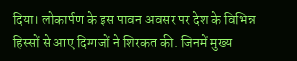दिया। लोकार्पण के इस पावन अवसर पर देश के विभिन्न हिस्सों से आए दिग्गजों ने शिरकत की. जिनमें मुख्य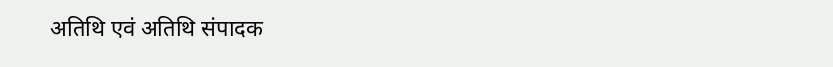अतिथि एवं अतिथि संपादक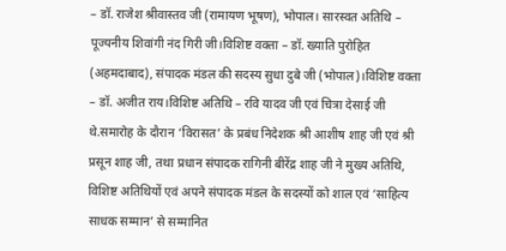– डॉ. राजेश श्रीवास्तव जी (रामायण भूषण), भोपाल। सारस्वत अतिथि – पूज्यनीय शिवांगी नंद गिरी जी।विशिष्ट वक्ता – डॉ. ख्याति पुरोहित (अहमदाबाद), संपादक मंडल की सदस्य सुधा दुबे जी (भोपाल)।विशिष्ट वक्ता – डॉ. अजीत राय।विशिष्ट अतिथि – रवि यादव जी एवं चित्रा देसाई जी थे.समारोह के दौरान ‘विरासत’ के प्रबंध निदेशक श्री आशीष शाह जी एवं श्री प्रसून शाह जी, तथा प्रधान संपादक रागिनी बीरेंद्र शाह जी ने मुख्य अतिथि, विशिष्ट अतिथियों एवं अपने संपादक मंडल के सदस्यों को शाल एवं ‘साहित्य साधक सम्मान’ से सम्मानित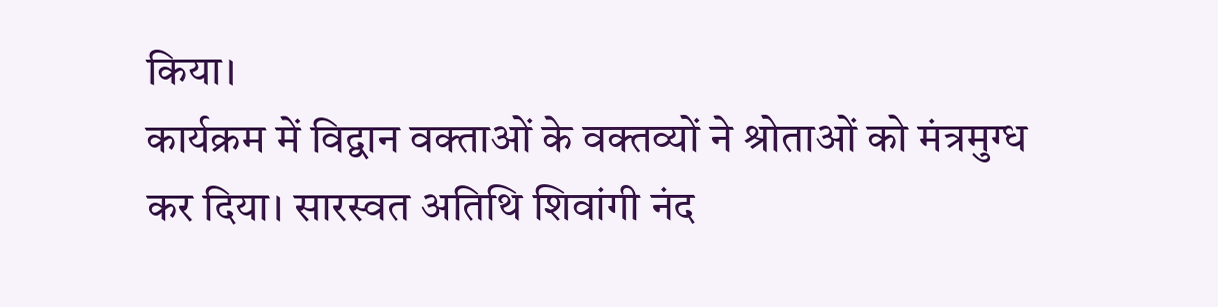किया।
कार्यक्रम में विद्वान वक्ताओं के वक्तव्यों ने श्रोताओं को मंत्रमुग्ध कर दिया। सारस्वत अतिथि शिवांगी नंद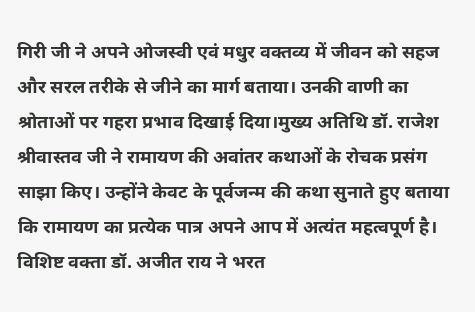गिरी जी ने अपने ओजस्वी एवं मधुर वक्तव्य में जीवन को सहज और सरल तरीके से जीने का मार्ग बताया। उनकी वाणी का श्रोताओं पर गहरा प्रभाव दिखाई दिया।मुख्य अतिथि डॉ. राजेश श्रीवास्तव जी ने रामायण की अवांतर कथाओं के रोचक प्रसंग साझा किए। उन्होंने केवट के पूर्वजन्म की कथा सुनाते हुए बताया कि रामायण का प्रत्येक पात्र अपने आप में अत्यंत महत्वपूर्ण है। विशिष्ट वक्ता डॉ. अजीत राय ने भरत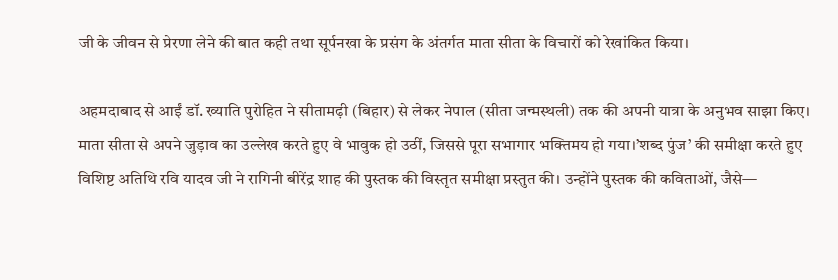जी के जीवन से प्रेरणा लेने की बात कही तथा सूर्पनखा के प्रसंग के अंतर्गत माता सीता के विचारों को रेखांकित किया।

अहमदाबाद से आईं डॉ. ख्याति पुरोहित ने सीतामढ़ी (बिहार) से लेकर नेपाल (सीता जन्मस्थली) तक की अपनी यात्रा के अनुभव साझा किए। माता सीता से अपने जुड़ाव का उल्लेख करते हुए वे भावुक हो उठीं, जिससे पूरा सभागार भक्तिमय हो गया।’शब्द पुंज’ की समीक्षा करते हुए विशिष्ट अतिथि रवि यादव जी ने रागिनी बीरेंद्र शाह की पुस्तक की विस्तृत समीक्षा प्रस्तुत की। उन्होंने पुस्तक की कविताओं, जैसे—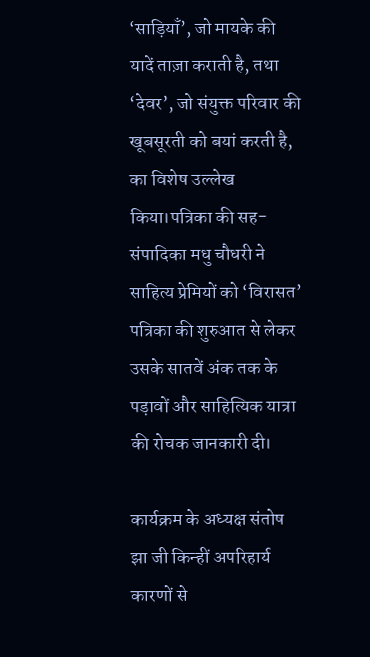‘साड़ियाँ’, जो मायके की यादें ताज़ा कराती है, तथा ‘देवर’, जो संयुक्त परिवार की खूबसूरती को बयां करती है, का विशेष उल्लेख किया।पत्रिका की सह-संपादिका मधु चौधरी ने साहित्य प्रेमियों को ‘विरासत’ पत्रिका की शुरुआत से लेकर उसके सातवें अंक तक के पड़ावों और साहित्यिक यात्रा की रोचक जानकारी दी।

कार्यक्रम के अध्यक्ष संतोष झा जी किन्हीं अपरिहार्य कारणों से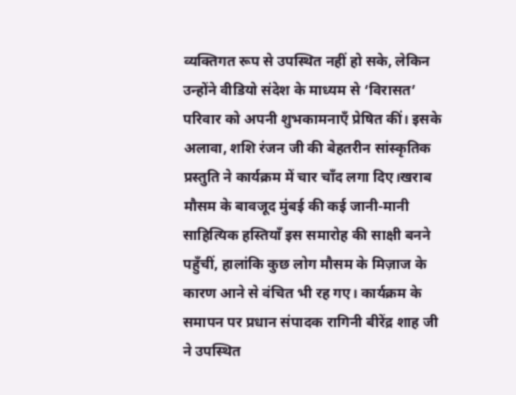व्यक्तिगत रूप से उपस्थित नहीं हो सके, लेकिन उन्होंने वीडियो संदेश के माध्यम से ‘विरासत’ परिवार को अपनी शुभकामनाएँ प्रेषित कीं। इसके अलावा, शशि रंजन जी की बेहतरीन सांस्कृतिक प्रस्तुति ने कार्यक्रम में चार चाँद लगा दिए।खराब मौसम के बावजूद मुंबई की कई जानी-मानी साहित्यिक हस्तियाँ इस समारोह की साक्षी बनने पहुँचीं, हालांकि कुछ लोग मौसम के मिज़ाज के कारण आने से वंचित भी रह गए। कार्यक्रम के समापन पर प्रधान संपादक रागिनी बीरेंद्र शाह जी ने उपस्थित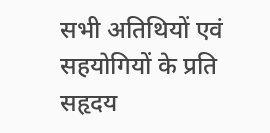सभी अतिथियों एवं सहयोगियों के प्रति सहृदय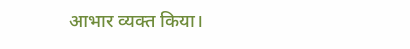आभार व्यक्त किया।